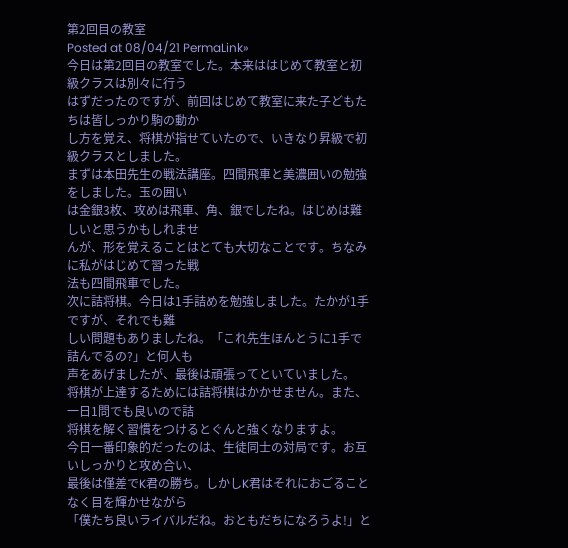第2回目の教室
Posted at 08/04/21 PermaLink»
今日は第2回目の教室でした。本来ははじめて教室と初級クラスは別々に行う
はずだったのですが、前回はじめて教室に来た子どもたちは皆しっかり駒の動か
し方を覚え、将棋が指せていたので、いきなり昇級で初級クラスとしました。
まずは本田先生の戦法講座。四間飛車と美濃囲いの勉強をしました。玉の囲い
は金銀3枚、攻めは飛車、角、銀でしたね。はじめは難しいと思うかもしれませ
んが、形を覚えることはとても大切なことです。ちなみに私がはじめて習った戦
法も四間飛車でした。
次に詰将棋。今日は1手詰めを勉強しました。たかが1手ですが、それでも難
しい問題もありましたね。「これ先生ほんとうに1手で詰んでるの?」と何人も
声をあげましたが、最後は頑張ってといていました。
将棋が上達するためには詰将棋はかかせません。また、一日1問でも良いので詰
将棋を解く習慣をつけるとぐんと強くなりますよ。
今日一番印象的だったのは、生徒同士の対局です。お互いしっかりと攻め合い、
最後は僅差でK君の勝ち。しかしK君はそれにおごることなく目を輝かせながら
「僕たち良いライバルだね。おともだちになろうよ!」と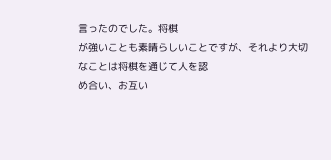言ったのでした。将棋
が強いことも素晴らしいことですが、それより大切なことは将棋を通じて人を認
め合い、お互い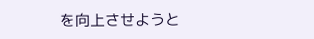を向上させようと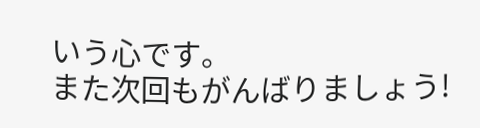いう心です。
また次回もがんばりましょう!